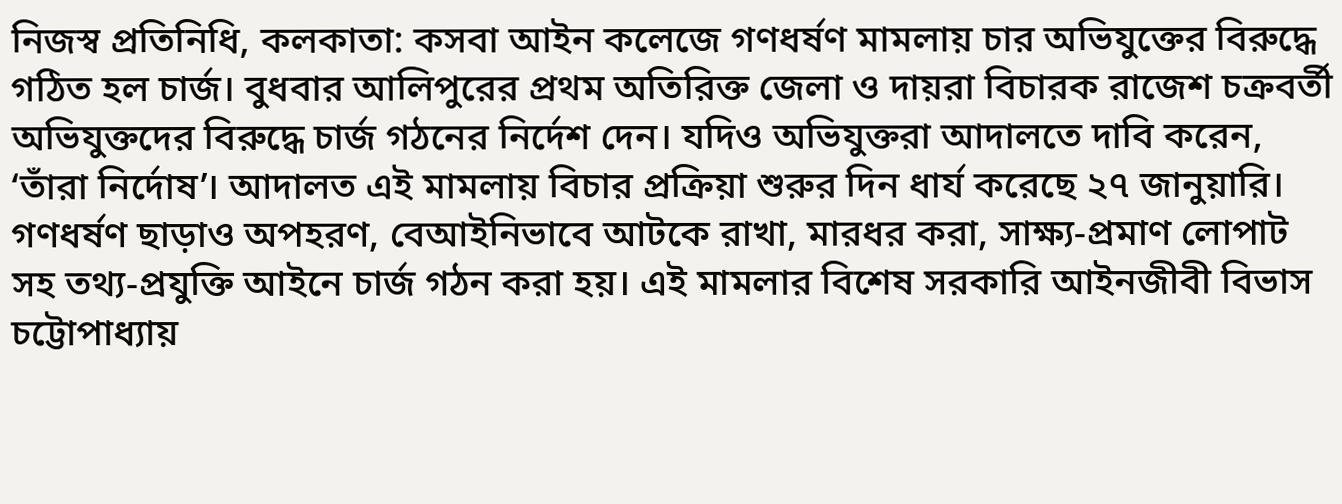নিজস্ব প্রতিনিধি, কলকাতা: কসবা আইন কলেজে গণধর্ষণ মামলায় চার অভিযুক্তের বিরুদ্ধে গঠিত হল চার্জ। বুধবার আলিপুরের প্রথম অতিরিক্ত জেলা ও দায়রা বিচারক রাজেশ চক্রবর্তী অভিযুক্তদের বিরুদ্ধে চার্জ গঠনের নির্দেশ দেন। যদিও অভিযুক্তরা আদালতে দাবি করেন, ‘তাঁরা নির্দোষ’। আদালত এই মামলায় বিচার প্রক্রিয়া শুরুর দিন ধার্য করেছে ২৭ জানুয়ারি। গণধর্ষণ ছাড়াও অপহরণ, বেআইনিভাবে আটকে রাখা, মারধর করা, সাক্ষ্য‑প্রমাণ লোপাট সহ তথ্য‑প্রযুক্তি আইনে চার্জ গঠন করা হয়। এই মামলার বিশেষ সরকারি আইনজীবী বিভাস চট্টোপাধ্যায়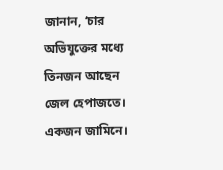জানান, ‘চার অভিযুক্তের মধ্যে তিনজন আছেন জেল হেপাজতে। একজন জামিনে।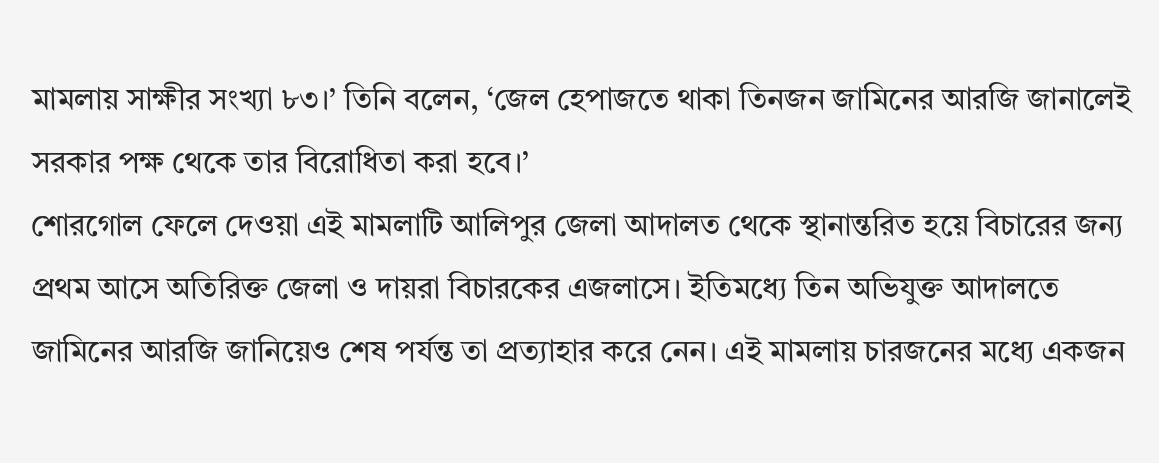মামলায় সাক্ষীর সংখ্যা ৮৩।’ তিনি বলেন, ‘জেল হেপাজতে থাকা তিনজন জামিনের আরজি জানালেই সরকার পক্ষ থেকে তার বিরোধিতা করা হবে।’
শোরগোল ফেলে দেওয়া এই মামলাটি আলিপুর জেলা আদালত থেকে স্থানান্তরিত হয়ে বিচারের জন্য প্রথম আসে অতিরিক্ত জেলা ও দায়রা বিচারকের এজলাসে। ইতিমধ্যে তিন অভিযুক্ত আদালতে জামিনের আরজি জানিয়েও শেষ পর্যন্ত তা প্রত্যাহার করে নেন। এই মামলায় চারজনের মধ্যে একজন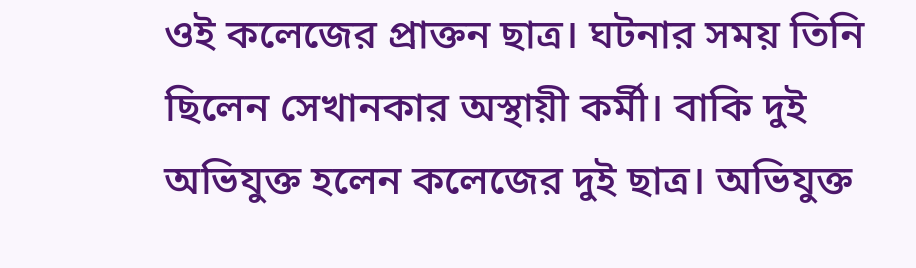ওই কলেজের প্রাক্তন ছাত্র। ঘটনার সময় তিনি ছিলেন সেখানকার অস্থায়ী কর্মী। বাকি দুই অভিযুক্ত হলেন কলেজের দুই ছাত্র। অভিযুক্ত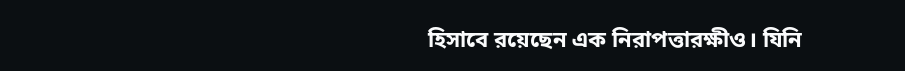হিসাবে রয়েছেন এক নিরাপত্তারক্ষীও। যিনি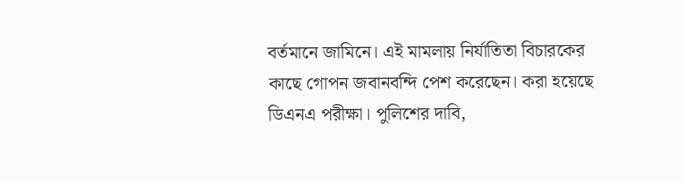বর্তমানে জামিনে। এই মামলায় নির্যাতিতা বিচারকের কাছে গোপন জবানবন্দি পেশ করেছেন। করা হয়েছে ডিএনএ পরীক্ষা। পুলিশের দাবি,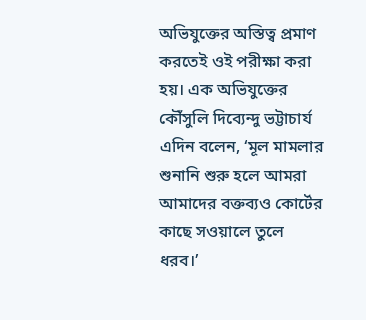অভিযুক্তের অস্তিত্ব প্রমাণ করতেই ওই পরীক্ষা করা হয়। এক অভিযুক্তের কৌঁসুলি দিব্যেন্দু ভট্টাচার্য এদিন বলেন, ‘মূল মামলার শুনানি শুরু হলে আমরা আমাদের বক্তব্যও কোর্টের কাছে সওয়ালে তুলে ধরব।’